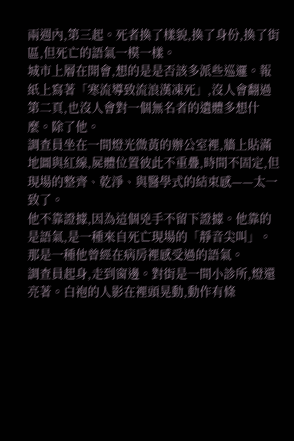兩週內,第三起。死者換了樣貌,換了身份,換了街區,但死亡的語氣一模一樣。
城市上層在開會,想的是是否該多派些巡邏。報紙上寫著「寒流導致流浪漢凍死」,沒人會翻過第二頁,也沒人會對一個無名者的遺體多想什麼。除了他。
調查員坐在一間燈光微黃的辦公室裡,牆上貼滿地圖與紅線,屍體位置彼此不重疊,時間不固定,但現場的整齊、乾淨、與醫學式的結束感——太一致了。
他不靠證據,因為這個兇手不留下證據。他靠的是語氣,是一種來自死亡現場的「靜音尖叫」。
那是一種他曾經在病房裡感受過的語氣。
調查員起身,走到窗邊。對街是一間小診所,燈還亮著。白袍的人影在裡頭晃動,動作有條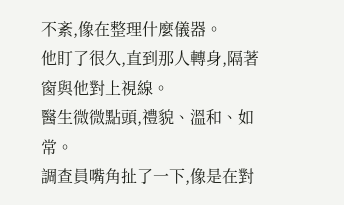不紊,像在整理什麼儀器。
他盯了很久,直到那人轉身,隔著窗與他對上視線。
醫生微微點頭,禮貌、溫和、如常。
調查員嘴角扯了一下,像是在對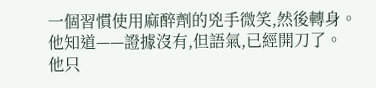一個習慣使用麻醉劑的兇手微笑,然後轉身。
他知道——證據沒有,但語氣,已經開刀了。
他只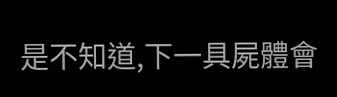是不知道,下一具屍體會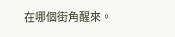在哪個街角醒來。